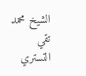الشيخ محمد تقي التستري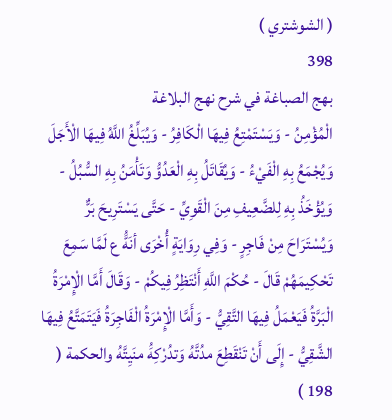( الشوشتري )
398
بهج الصباغة في شرح نهج البلاغة
الْمُؤْمِنُ - وَيَسْتَمْتِعُ فِيهَا الْكَافِرُ - وَيُبَلِّغُ اللَّهُ فِيهَا الْأَجَلَ وَيُجْمَعُ بِهِ الْفَيْءُ - وَيُقَاتَلُ بِهِ الْعَدُوُّ وَتَأْمَنُ بِهِ السُّبُلُ - وَيُؤْخَذُ بِهِ لِلضَّعِيفِ مِنَ الْقَوِيِّ - حَتَّى يَسْتَرِيحَ بَرٌّ وَيُسْتَرَاحَ مِنْ فَاجِرٍ - وَفِي رِوَايَةٍ أُخْرَى أنَهَُّ ع لَمَّا سَمِعَ تَحْكِيمَهُمْ قَالَ - حُكْمَ اللَّهِ أَنْتَظِرُ فِيكُمْ - وَقَالَ أَمَّا الْإِمْرَةُ الْبَرَّةُ فَيَعْمَلُ فِيهَا التَّقِيُّ - وَأَمَّا الْإِمْرَةُ الْفَاجِرَةُ فَيَتَمَتَّعُ فِيهَا الشَّقِيُّ - إِلَى أَنْ تَنْقَطِعَ مدُتَّهُ وَتدُرْكِهَُ منَيِتَّهُ والحكمة ( 198 )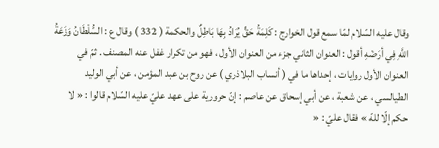وقال عليه السّلام لمّا سمع قول الخوارج : كَلِمَةُ حَقٍّ يُرَادُ بِهَا بَاطِلٌ والحكمة ( 332 ) وقال ع : السُّلْطَانُ وَزَعَةُ اللَّهِ فِي أرَضْهِ أقول : العنوان الثاني جزء من العنوان الأول ، فهو من تكرار غفل عنه المصنف . ثمّ في العنوان الأول روايات ، إحداها ما في ( أنساب البلاذري ) عن روح بن عبد المؤمن ، عن أبي الوليد الطيالسي ، عن شعبة ، عن أبي إسحاق عن عاصم : إنّ حرورية على عهد عليّ عليه السّلام قالوا : « لا حكم إلّا للهّ » فقال عليّ : «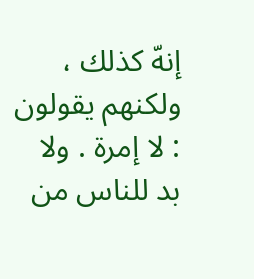إنهّ كذلك ، ولكنهم يقولون : لا إمرة . ولا بد للناس من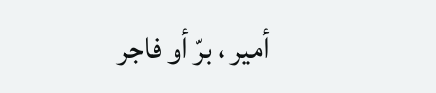أمير ، برّ أو فاجر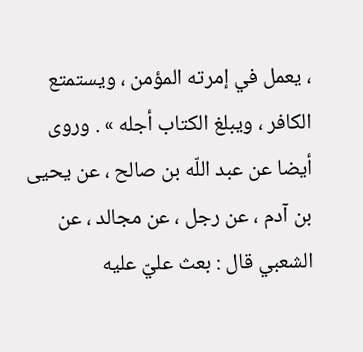، يعمل في إمرته المؤمن ، ويستمتع الكافر ، ويبلغ الكتاب أجله » . وروى أيضا عن عبد اللّه بن صالح ، عن يحيى بن آدم ، عن رجل ، عن مجالد ، عن الشعبي قال : بعث عليّ عليه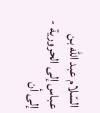السّلام عبد اللّه بن عباس إلى الحرورية - إلى أن